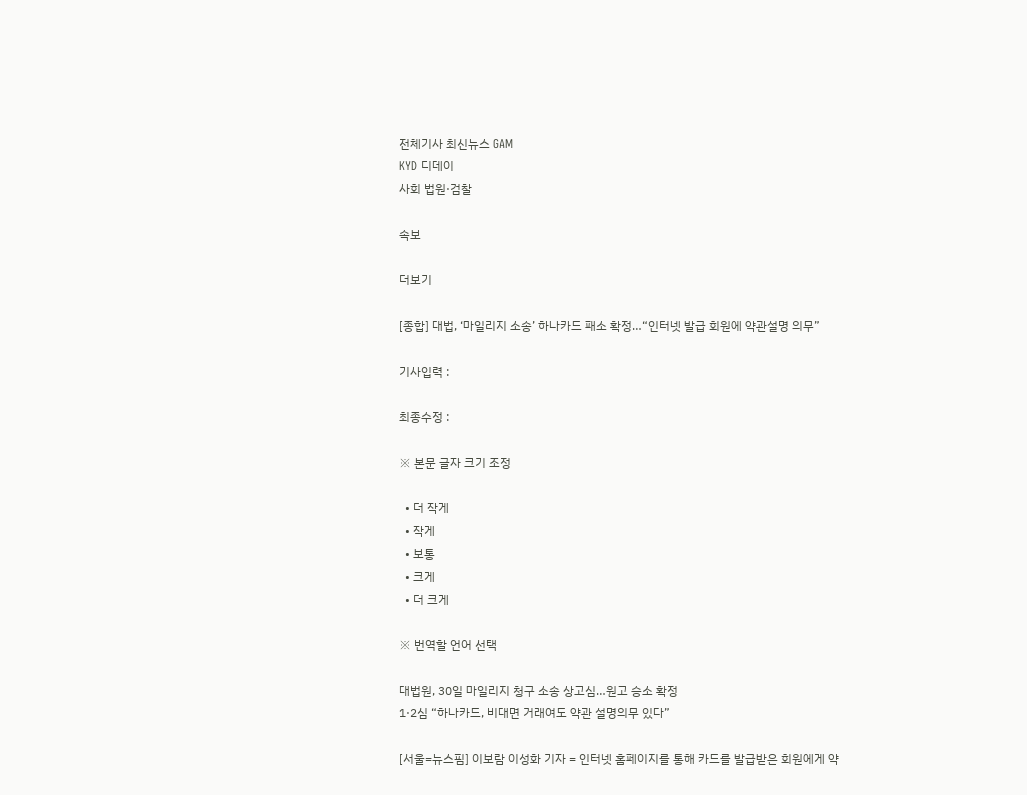전체기사 최신뉴스 GAM
KYD 디데이
사회 법원·검찰

속보

더보기

[종합] 대법, ‘마일리지 소송’ 하나카드 패소 확정…“인터넷 발급 회원에 약관설명 의무”

기사입력 :

최종수정 :

※ 본문 글자 크기 조정

  • 더 작게
  • 작게
  • 보통
  • 크게
  • 더 크게

※ 번역할 언어 선택

대법원, 30일 마일리지 청구 소송 상고심…원고 승소 확정
1·2심 “하나카드, 비대면 거래여도 약관 설명의무 있다”

[서울=뉴스핌] 이보람 이성화 기자 = 인터넷 홈페이지를 통해 카드를 발급받은 회원에게 약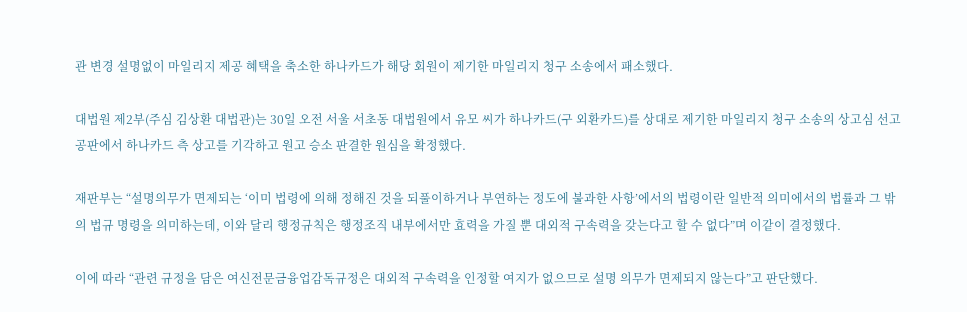관 변경 설명없이 마일리지 제공 혜택을 축소한 하나카드가 해당 회원이 제기한 마일리지 청구 소송에서 패소했다.

대법원 제2부(주심 김상환 대법관)는 30일 오전 서울 서초동 대법원에서 유모 씨가 하나카드(구 외환카드)를 상대로 제기한 마일리지 청구 소송의 상고심 선고 공판에서 하나카드 측 상고를 기각하고 원고 승소 판결한 원심을 확정했다.

재판부는 “설명의무가 면제되는 ‘이미 법령에 의해 정해진 것을 되풀이하거나 부연하는 정도에 불과한 사항’에서의 법령이란 일반적 의미에서의 법률과 그 밖의 법규 명령을 의미하는데, 이와 달리 행정규칙은 행정조직 내부에서만 효력을 가질 뿐 대외적 구속력을 갖는다고 할 수 없다”며 이같이 결정했다.

이에 따라 “관련 규정을 담은 여신전문금융업감독규정은 대외적 구속력을 인정할 여지가 없으므로 설명 의무가 면제되지 않는다”고 판단했다.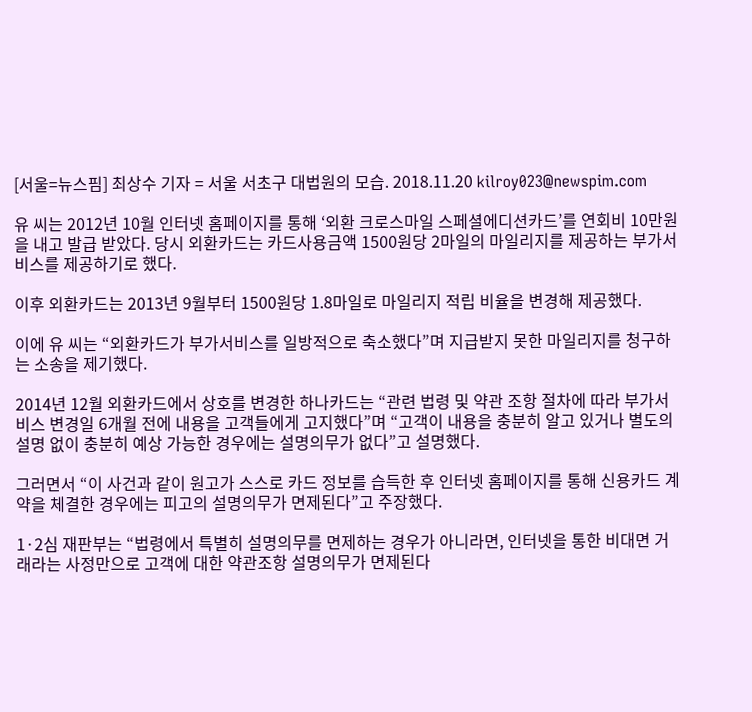[서울=뉴스핌] 최상수 기자 = 서울 서초구 대법원의 모습. 2018.11.20 kilroy023@newspim.com

유 씨는 2012년 10월 인터넷 홈페이지를 통해 ‘외환 크로스마일 스페셜에디션카드’를 연회비 10만원을 내고 발급 받았다. 당시 외환카드는 카드사용금액 1500원당 2마일의 마일리지를 제공하는 부가서비스를 제공하기로 했다.

이후 외환카드는 2013년 9월부터 1500원당 1.8마일로 마일리지 적립 비율을 변경해 제공했다.

이에 유 씨는 “외환카드가 부가서비스를 일방적으로 축소했다”며 지급받지 못한 마일리지를 청구하는 소송을 제기했다.

2014년 12월 외환카드에서 상호를 변경한 하나카드는 “관련 법령 및 약관 조항 절차에 따라 부가서비스 변경일 6개월 전에 내용을 고객들에게 고지했다”며 “고객이 내용을 충분히 알고 있거나 별도의 설명 없이 충분히 예상 가능한 경우에는 설명의무가 없다”고 설명했다.

그러면서 “이 사건과 같이 원고가 스스로 카드 정보를 습득한 후 인터넷 홈페이지를 통해 신용카드 계약을 체결한 경우에는 피고의 설명의무가 면제된다”고 주장했다.

1·2심 재판부는 “법령에서 특별히 설명의무를 면제하는 경우가 아니라면, 인터넷을 통한 비대면 거래라는 사정만으로 고객에 대한 약관조항 설명의무가 면제된다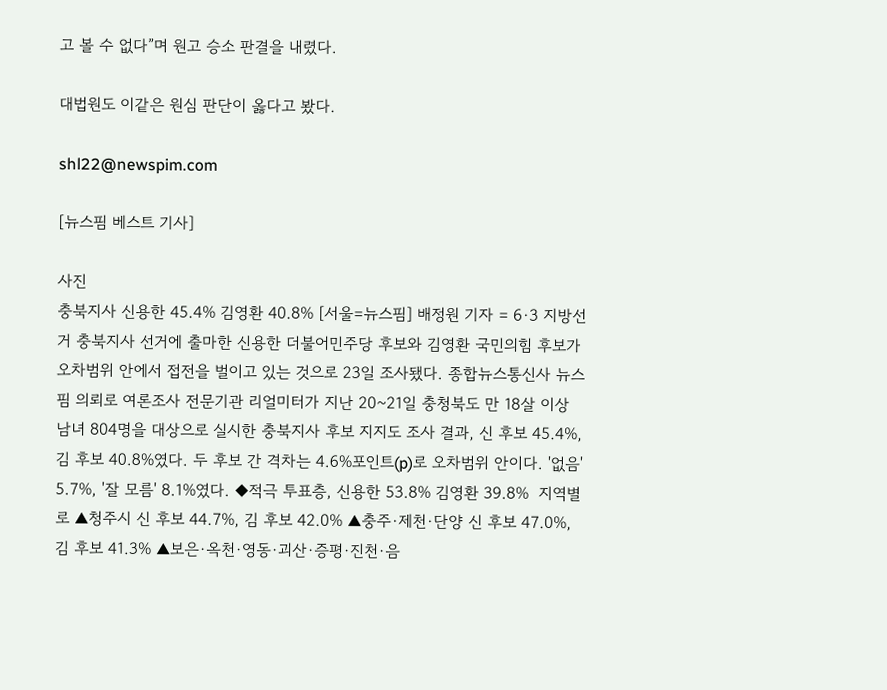고 볼 수 없다”며 원고 승소 판결을 내렸다.

대법원도 이같은 원심 판단이 옳다고 봤다.

shl22@newspim.com

[뉴스핌 베스트 기사]

사진
충북지사 신용한 45.4% 김영환 40.8% [서울=뉴스핌] 배정원 기자 = 6·3 지방선거 충북지사 선거에 출마한 신용한 더불어민주당 후보와 김영환 국민의힘 후보가 오차범위 안에서 접전을 벌이고 있는 것으로 23일 조사됐다. 종합뉴스통신사 뉴스핌 의뢰로 여론조사 전문기관 리얼미터가 지난 20~21일 충청북도 만 18살 이상 남녀 804명을 대상으로 실시한 충북지사 후보 지지도 조사 결과, 신 후보 45.4%, 김 후보 40.8%였다. 두 후보 간 격차는 4.6%포인트(p)로 오차범위 안이다. '없음' 5.7%, '잘 모름' 8.1%였다. ◆적극 투표층, 신용한 53.8% 김영환 39.8%  지역별로 ▲청주시 신 후보 44.7%, 김 후보 42.0% ▲충주·제천·단양 신 후보 47.0%, 김 후보 41.3% ▲보은·옥천·영동·괴산·증평·진천·음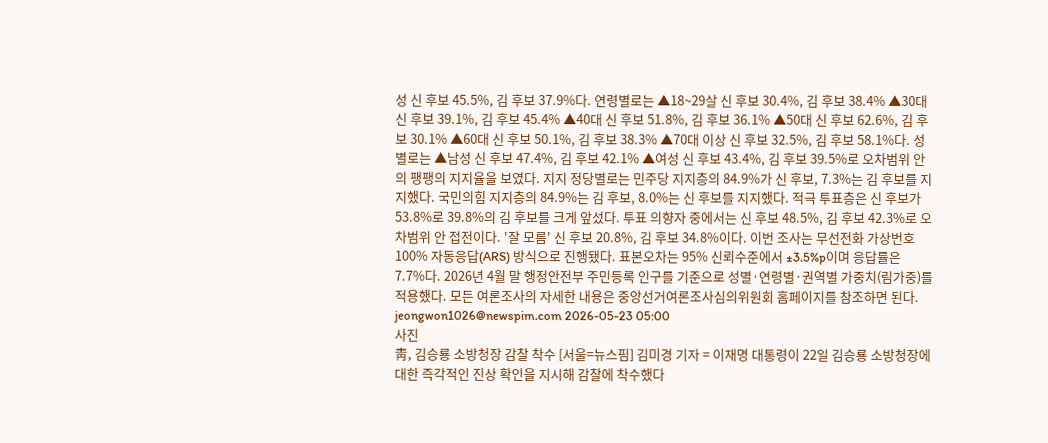성 신 후보 45.5%, 김 후보 37.9%다. 연령별로는 ▲18~29살 신 후보 30.4%, 김 후보 38.4% ▲30대 신 후보 39.1%, 김 후보 45.4% ▲40대 신 후보 51.8%, 김 후보 36.1% ▲50대 신 후보 62.6%, 김 후보 30.1% ▲60대 신 후보 50.1%, 김 후보 38.3% ▲70대 이상 신 후보 32.5%, 김 후보 58.1%다. 성별로는 ▲남성 신 후보 47.4%, 김 후보 42.1% ▲여성 신 후보 43.4%, 김 후보 39.5%로 오차범위 안의 팽팽의 지지율을 보였다. 지지 정당별로는 민주당 지지층의 84.9%가 신 후보, 7.3%는 김 후보를 지지했다. 국민의힘 지지층의 84.9%는 김 후보, 8.0%는 신 후보를 지지했다. 적극 투표층은 신 후보가 53.8%로 39.8%의 김 후보를 크게 앞섰다. 투표 의향자 중에서는 신 후보 48.5%, 김 후보 42.3%로 오차범위 안 접전이다. '잘 모름' 신 후보 20.8%, 김 후보 34.8%이다. 이번 조사는 무선전화 가상번호 100% 자동응답(ARS) 방식으로 진행됐다. 표본오차는 95% 신뢰수준에서 ±3.5%p이며 응답률은 7.7%다. 2026년 4월 말 행정안전부 주민등록 인구를 기준으로 성별·연령별·권역별 가중치(림가중)를 적용했다. 모든 여론조사의 자세한 내용은 중앙선거여론조사심의위원회 홈페이지를 참조하면 된다. jeongwon1026@newspim.com 2026-05-23 05:00
사진
靑, 김승룡 소방청장 감찰 착수 [서울=뉴스핌] 김미경 기자 = 이재명 대통령이 22일 김승룡 소방청장에 대한 즉각적인 진상 확인을 지시해 감찰에 착수했다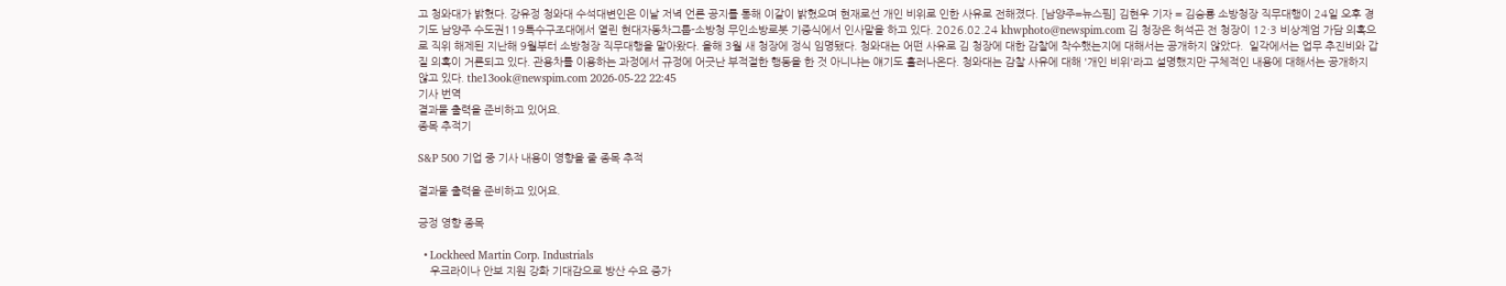고 청와대가 밝혔다. 강유정 청와대 수석대변인은 이날 저녁 언론 공지를 통해 이같이 밝혔으며 현재로선 개인 비위로 인한 사유로 전해졌다. [남양주=뉴스핌] 김현우 기자 = 김승룡 소방청장 직무대행이 24일 오후 경기도 남양주 수도권119특수구조대에서 열린 현대자동차그룹-소방청 무인소방로봇 기증식에서 인사말을 하고 있다. 2026.02.24 khwphoto@newspim.com 김 청장은 허석곤 전 청장이 12·3 비상계엄 가담 의혹으로 직위 해제된 지난해 9월부터 소방청장 직무대행을 맡아왔다. 올해 3월 새 청장에 정식 임명됐다. 청와대는 어떤 사유로 김 청장에 대한 감찰에 착수했는지에 대해서는 공개하지 않았다.  일각에서는 업무 추진비와 갑질 의혹이 거론되고 있다. 관용차를 이용하는 과정에서 규정에 어긋난 부적절한 행동을 한 것 아니냐는 얘기도 흘러나온다. 청와대는 감찰 사유에 대해 '개인 비위'라고 설명했지만 구체적인 내용에 대해서는 공개하지 않고 있다. the13ook@newspim.com 2026-05-22 22:45
기사 번역
결과물 출력을 준비하고 있어요.
종목 추적기

S&P 500 기업 중 기사 내용이 영향을 줄 종목 추적

결과물 출력을 준비하고 있어요.

긍정 영향 종목

  • Lockheed Martin Corp. Industrials
    우크라이나 안보 지원 강화 기대감으로 방산 수요 증가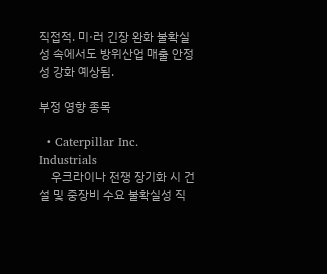직접적. 미·러 긴장 완화 불확실성 속에서도 방위산업 매출 안정성 강화 예상됨.

부정 영향 종목

  • Caterpillar Inc. Industrials
    우크라이나 전쟁 장기화 시 건설 및 중장비 수요 불확실성 직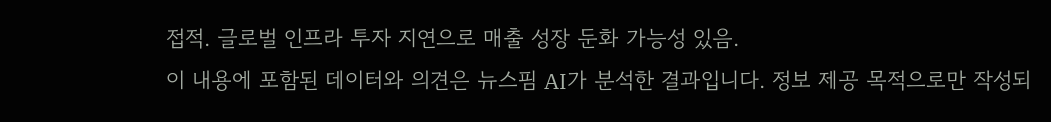접적. 글로벌 인프라 투자 지연으로 매출 성장 둔화 가능성 있음.
이 내용에 포함된 데이터와 의견은 뉴스핌 AI가 분석한 결과입니다. 정보 제공 목적으로만 작성되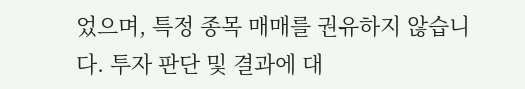었으며, 특정 종목 매매를 권유하지 않습니다. 투자 판단 및 결과에 대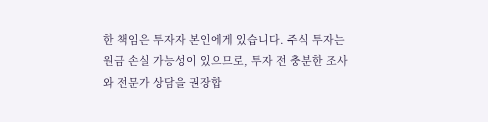한 책임은 투자자 본인에게 있습니다. 주식 투자는 원금 손실 가능성이 있으므로, 투자 전 충분한 조사와 전문가 상담을 권장합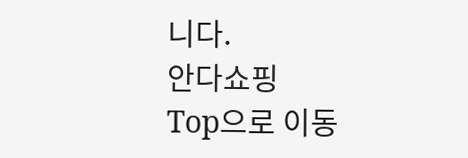니다.
안다쇼핑
Top으로 이동